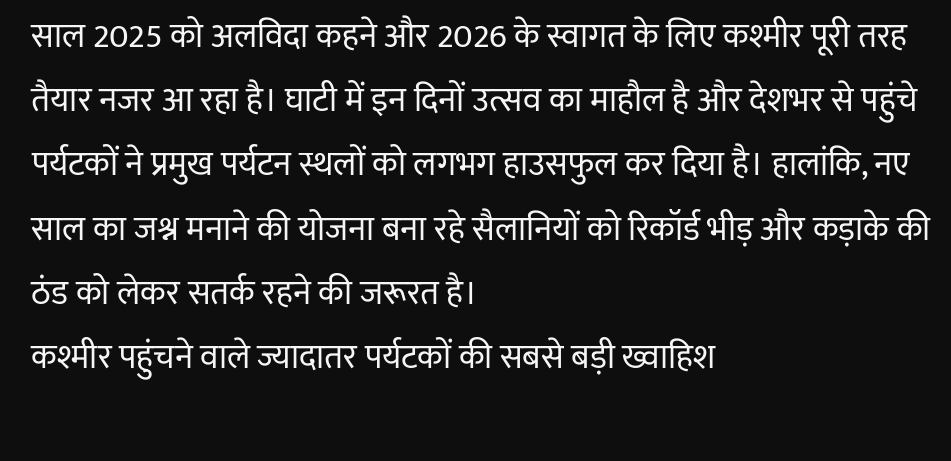साल 2025 को अलविदा कहने और 2026 के स्वागत के लिए कश्मीर पूरी तरह तैयार नजर आ रहा है। घाटी में इन दिनों उत्सव का माहौल है और देशभर से पहुंचे पर्यटकों ने प्रमुख पर्यटन स्थलों को लगभग हाउसफुल कर दिया है। हालांकि, नए साल का जश्न मनाने की योजना बना रहे सैलानियों को रिकॉर्ड भीड़ और कड़ाके की ठंड को लेकर सतर्क रहने की जरूरत है।
कश्मीर पहुंचने वाले ज्यादातर पर्यटकों की सबसे बड़ी ख्वाहिश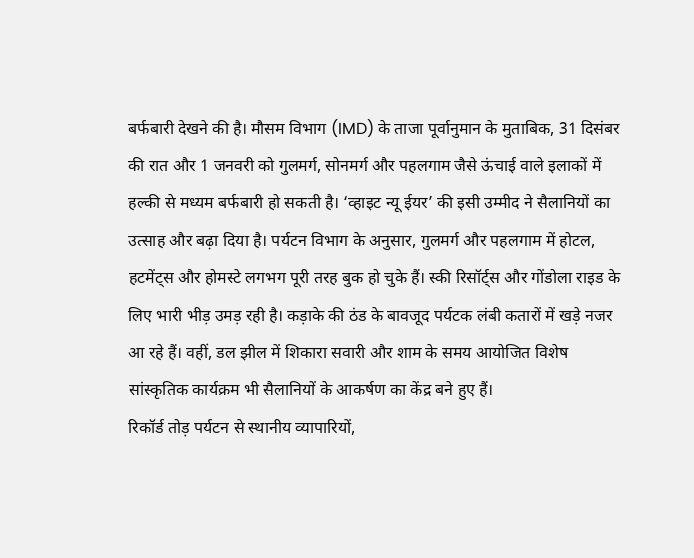बर्फबारी देखने की है। मौसम विभाग (IMD) के ताजा पूर्वानुमान के मुताबिक, 31 दिसंबर की रात और 1 जनवरी को गुलमर्ग, सोनमर्ग और पहलगाम जैसे ऊंचाई वाले इलाकों में हल्की से मध्यम बर्फबारी हो सकती है। ‘व्हाइट न्यू ईयर’ की इसी उम्मीद ने सैलानियों का उत्साह और बढ़ा दिया है। पर्यटन विभाग के अनुसार, गुलमर्ग और पहलगाम में होटल, हटमेंट्स और होमस्टे लगभग पूरी तरह बुक हो चुके हैं। स्की रिसॉर्ट्स और गोंडोला राइड के लिए भारी भीड़ उमड़ रही है। कड़ाके की ठंड के बावजूद पर्यटक लंबी कतारों में खड़े नजर आ रहे हैं। वहीं, डल झील में शिकारा सवारी और शाम के समय आयोजित विशेष सांस्कृतिक कार्यक्रम भी सैलानियों के आकर्षण का केंद्र बने हुए हैं।
रिकॉर्ड तोड़ पर्यटन से स्थानीय व्यापारियों,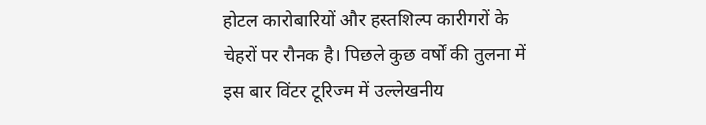होटल कारोबारियों और हस्तशिल्प कारीगरों के चेहरों पर रौनक है। पिछले कुछ वर्षों की तुलना में इस बार विंटर टूरिज्म में उल्लेखनीय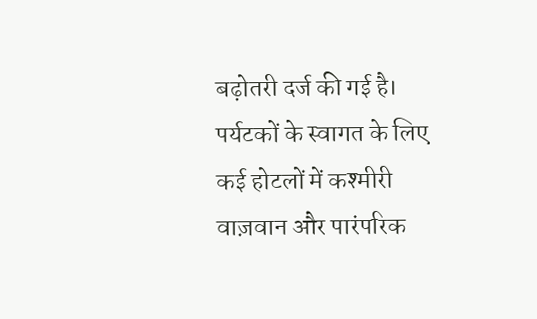बढ़ोतरी दर्ज की गई है। पर्यटकों के स्वागत के लिए कई होटलों में कश्मीरी वाज़वान और पारंपरिक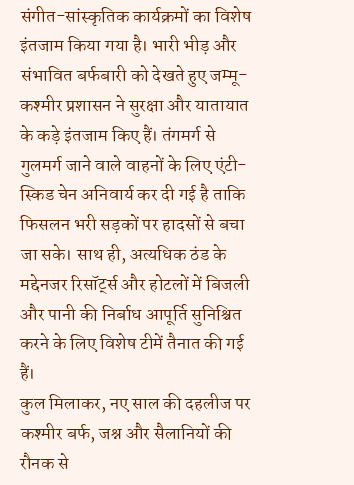संगीत-सांस्कृतिक कार्यक्रमों का विशेष इंतजाम किया गया है। भारी भीड़ और संभावित बर्फबारी को देखते हुए जम्मू-कश्मीर प्रशासन ने सुरक्षा और यातायात के कड़े इंतजाम किए हैं। तंगमर्ग से गुलमर्ग जाने वाले वाहनों के लिए एंटी-स्किड चेन अनिवार्य कर दी गई है ताकि फिसलन भरी सड़कों पर हादसों से बचा जा सके। साथ ही, अत्यधिक ठंड के मद्देनजर रिसॉर्ट्स और होटलों में बिजली और पानी की निर्बाध आपूर्ति सुनिश्चित करने के लिए विशेष टीमें तैनात की गई हैं।
कुल मिलाकर, नए साल की दहलीज पर कश्मीर बर्फ, जश्न और सैलानियों की रौनक से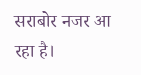सराबोर नजर आ रहा है।